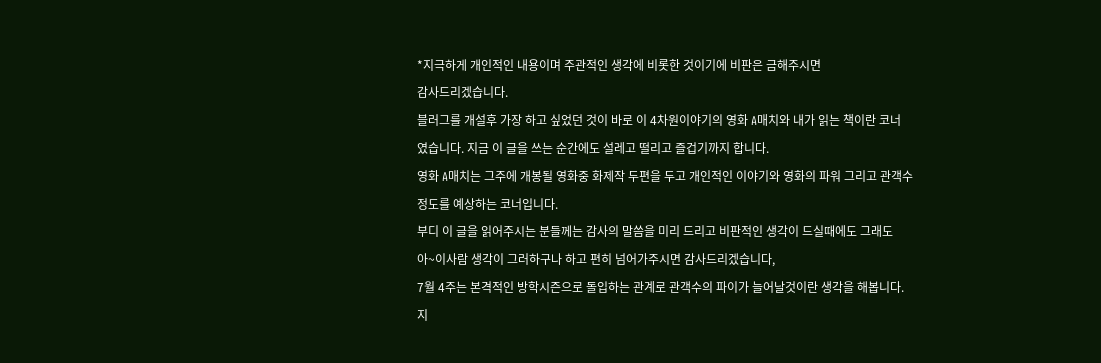*지극하게 개인적인 내용이며 주관적인 생각에 비롯한 것이기에 비판은 금해주시면
감사드리겠습니다.
블러그를 개설후 가장 하고 싶었던 것이 바로 이 4차원이야기의 영화 A매치와 내가 읽는 책이란 코너
였습니다. 지금 이 글을 쓰는 순간에도 설레고 떨리고 즐겁기까지 합니다.
영화 A매치는 그주에 개봉될 영화중 화제작 두편을 두고 개인적인 이야기와 영화의 파워 그리고 관객수
정도를 예상하는 코너입니다.
부디 이 글을 읽어주시는 분들께는 감사의 말씀을 미리 드리고 비판적인 생각이 드실때에도 그래도
아~이사람 생각이 그러하구나 하고 편히 넘어가주시면 감사드리겠습니다,
7월 4주는 본격적인 방학시즌으로 돌입하는 관계로 관객수의 파이가 늘어날것이란 생각을 해봅니다.
지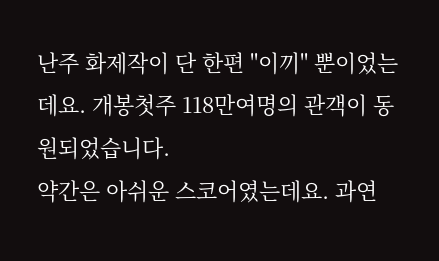난주 화제작이 단 한편 "이끼" 뿐이었는데요. 개봉첫주 118만여명의 관객이 동원되었습니다.
약간은 아쉬운 스코어였는데요. 과연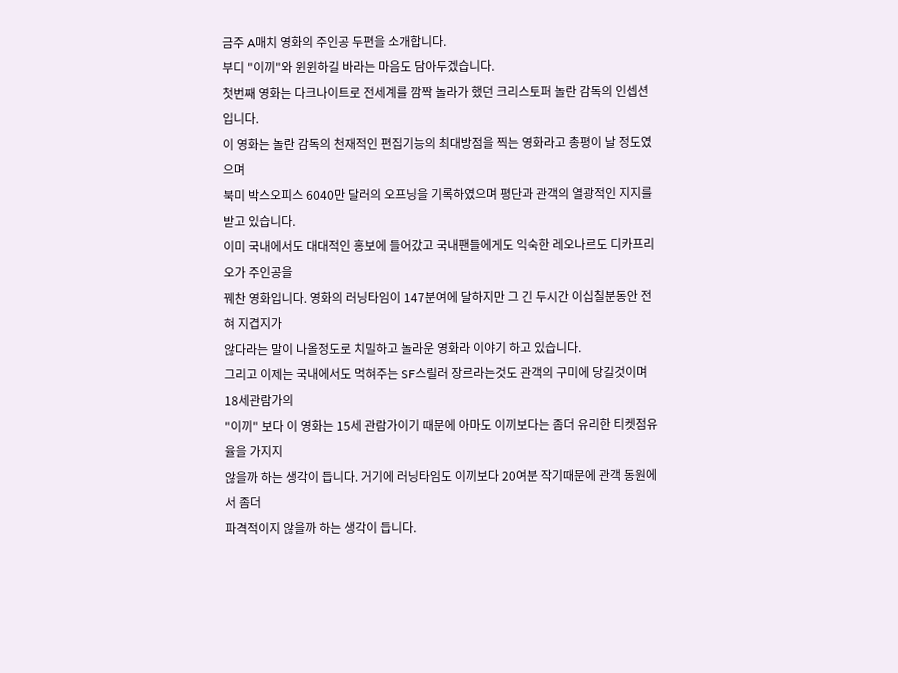금주 A매치 영화의 주인공 두편을 소개합니다.
부디 "이끼"와 윈윈하길 바라는 마음도 담아두겠습니다.
첫번째 영화는 다크나이트로 전세계를 깜짝 놀라가 했던 크리스토퍼 놀란 감독의 인셉션입니다.
이 영화는 놀란 감독의 천재적인 편집기능의 최대방점을 찍는 영화라고 총평이 날 정도였으며
북미 박스오피스 6040만 달러의 오프닝을 기록하였으며 평단과 관객의 열광적인 지지를 받고 있습니다.
이미 국내에서도 대대적인 홍보에 들어갔고 국내팬들에게도 익숙한 레오나르도 디카프리오가 주인공을
꿰찬 영화입니다. 영화의 러닝타임이 147분여에 달하지만 그 긴 두시간 이십칠분동안 전혀 지겹지가
않다라는 말이 나올정도로 치밀하고 놀라운 영화라 이야기 하고 있습니다.
그리고 이제는 국내에서도 먹혀주는 SF스릴러 장르라는것도 관객의 구미에 당길것이며 18세관람가의
"이끼" 보다 이 영화는 15세 관람가이기 때문에 아마도 이끼보다는 좀더 유리한 티켓점유율을 가지지
않을까 하는 생각이 듭니다. 거기에 러닝타임도 이끼보다 20여분 작기때문에 관객 동원에서 좀더
파격적이지 않을까 하는 생각이 듭니다.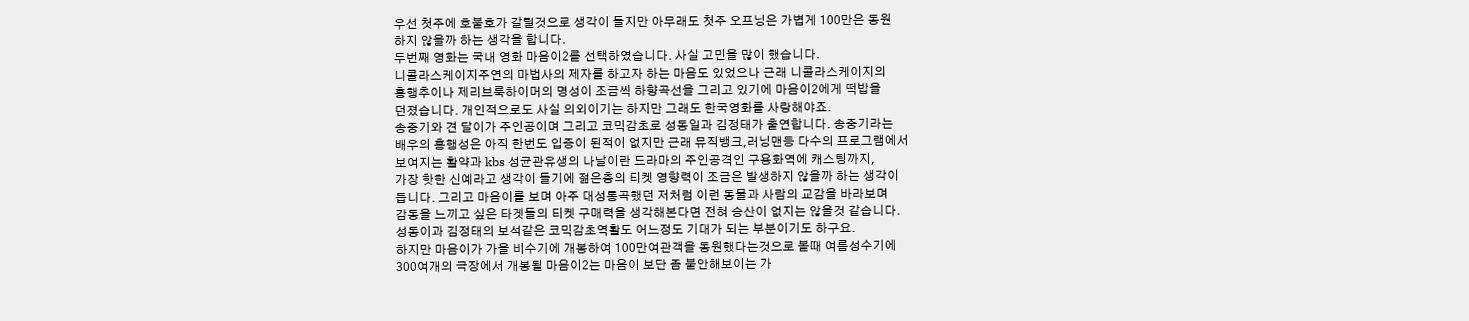우선 첫주에 호불호가 갈릴것으로 생각이 들지만 아무래도 첫주 오프닝은 가볍게 100만은 동원
하지 않을까 하는 생각을 합니다.
두번째 영화는 국내 영화 마음이2를 선택하였습니다. 사실 고민을 많이 했습니다.
니콜라스케이지주연의 마법사의 제자를 하고자 하는 마음도 있었으나 근래 니콜라스케이지의
흥행추이나 제리브룩하이머의 명성이 조금씩 하향곡선을 그리고 있기에 마음이2에게 떡밥을
던졌습니다. 개인적으로도 사실 의외이기는 하지만 그래도 한국영화를 사랑해야죠.
송중기와 견 달이가 주인공이며 그리고 코믹감초로 성동일과 김정태가 출연합니다. 송중기라는
배우의 흥행성은 아직 한번도 입증이 된적이 없지만 근래 뮤직뱅크,러닝맨등 다수의 프로그램에서
보여지는 활약과 kbs 성균관유생의 나날이란 드라마의 주인공격인 구용화역에 캐스팅까지,
가장 핫한 신예라고 생각이 들기에 젊은층의 티켓 영향력이 조금은 발생하지 않을까 하는 생각이
듭니다. 그리고 마음이를 보며 아주 대성통곡했던 저처럼 이런 동물과 사람의 교감을 바라보며
감동을 느끼고 싶은 타겟들의 티켓 구매력을 생각해본다면 전혀 승산이 없지는 않을것 같습니다.
성동이과 김정태의 보석같은 코믹감초역활도 어느정도 기대가 되는 부분이기도 하구요.
하지만 마음이가 가을 비수기에 개봉하여 100만여관객을 동원했다는것으로 볼때 여름성수기에
300여개의 극장에서 개봉될 마음이2는 마음이 보단 좀 불안해보이는 가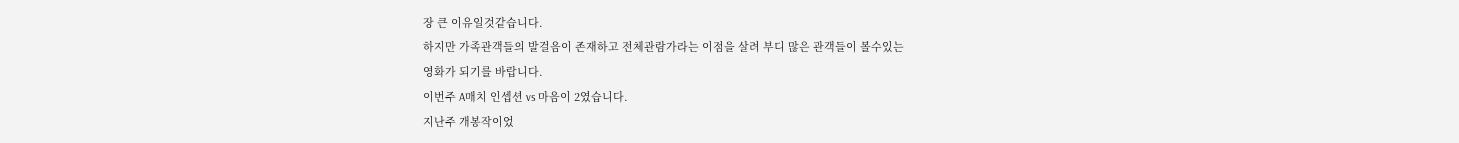장 큰 이유일것같습니다.
하지만 가족관객들의 발걸음이 존재하고 전체관람가라는 이점을 살려 부디 많은 관객들이 볼수있는
영화가 되기를 바랍니다.
이번주 A매치 인셉션 vs 마음이 2였습니다.
지난주 개봉작이었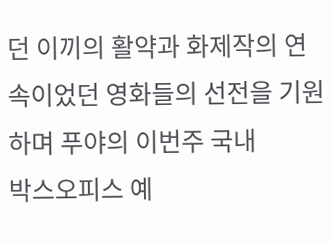던 이끼의 활약과 화제작의 연속이었던 영화들의 선전을 기원하며 푸야의 이번주 국내
박스오피스 예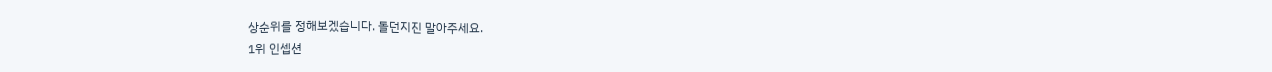상순위를 정해보겠습니다. 돌던지진 말아주세요.
1위 인셉션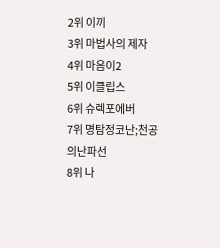2위 이끼
3위 마법사의 제자
4위 마음이2
5위 이클립스
6위 슈렉포에버
7위 명탐정코난;천공의난파선
8위 나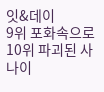잇&데이
9위 포화속으로
10위 파괴된 사나이